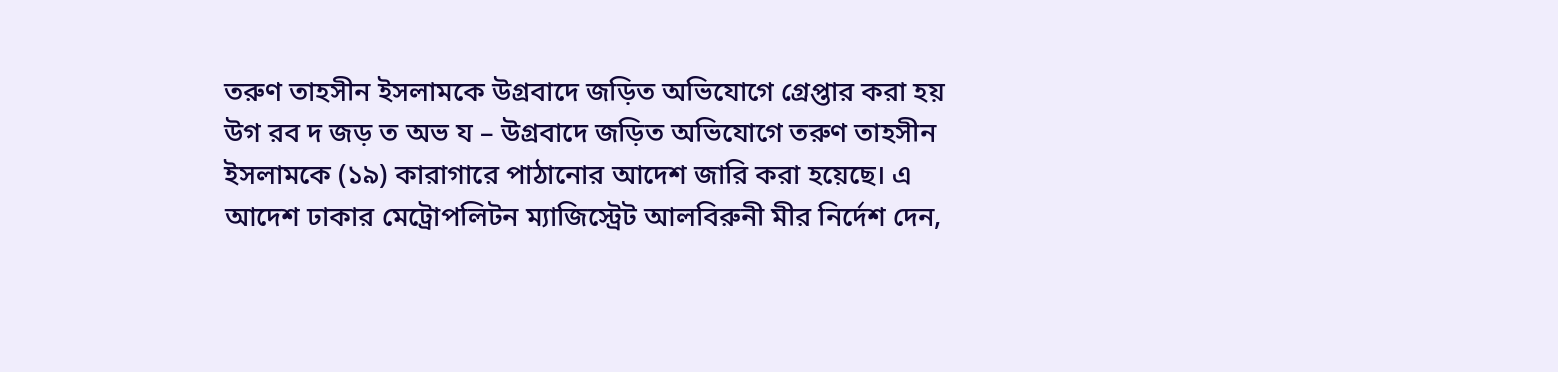তরুণ তাহসীন ইসলামকে উগ্রবাদে জড়িত অভিযোগে গ্রেপ্তার করা হয়
উগ রব দ জড় ত অভ য – উগ্রবাদে জড়িত অভিযোগে তরুণ তাহসীন ইসলামকে (১৯) কারাগারে পাঠানোর আদেশ জারি করা হয়েছে। এ আদেশ ঢাকার মেট্রোপলিটন ম্যাজিস্ট্রেট আলবিরুনী মীর নির্দেশ দেন,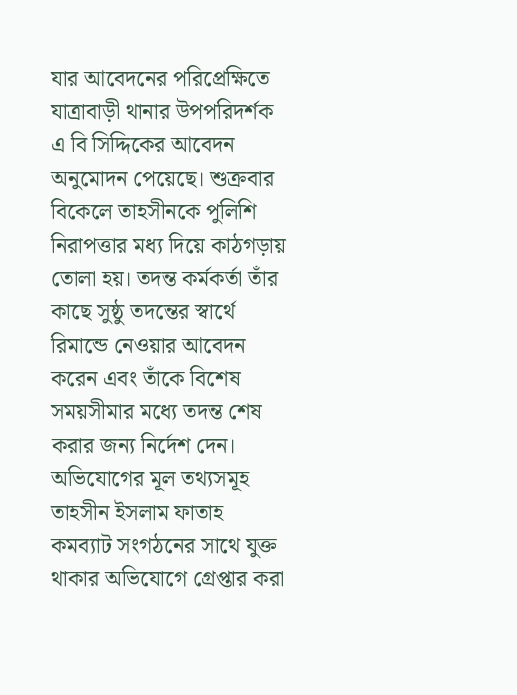যার আবেদনের পরিপ্রেক্ষিতে যাত্রাবাড়ী থানার উপপরিদর্শক এ বি সিদ্দিকের আবেদন অনুমোদন পেয়েছে। শুক্রবার বিকেলে তাহসীনকে পুলিশি নিরাপত্তার মধ্য দিয়ে কাঠগড়ায় তোলা হয়। তদন্ত কর্মকর্তা তাঁর কাছে সুষ্ঠু তদন্তের স্বার্থে রিমান্ডে নেওয়ার আবেদন করেন এবং তাঁকে বিশেষ সময়সীমার মধ্যে তদন্ত শেষ করার জন্য নির্দেশ দেন।
অভিযোগের মূল তথ্যসমূহ
তাহসীন ইসলাম ফাতাহ কমব্যাট সংগঠনের সাথে যুক্ত থাকার অভিযোগে গ্রেপ্তার করা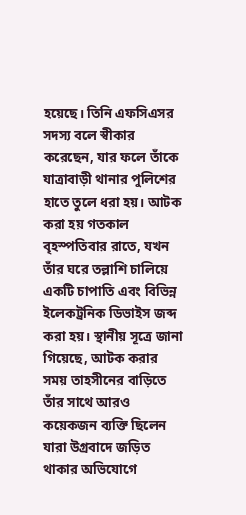হয়েছে। তিনি এফসিএসর সদস্য বলে স্বীকার করেছেন, যার ফলে তাঁকে যাত্রাবাড়ী থানার পুলিশের হাতে তুলে ধরা হয়। আটক করা হয় গতকাল বৃহস্পতিবার রাতে, যখন তাঁর ঘরে তল্লাশি চালিয়ে একটি চাপাতি এবং বিভিন্ন ইলেকট্রনিক ডিভাইস জব্দ করা হয়। স্থানীয় সূত্রে জানা গিয়েছে, আটক করার সময় তাহসীনের বাড়িতে তাঁর সাথে আরও কয়েকজন ব্যক্তি ছিলেন যারা উগ্রবাদে জড়িত থাকার অভিযোগে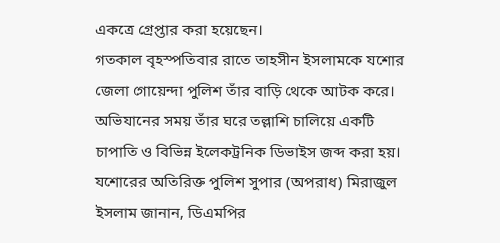একত্রে গ্রেপ্তার করা হয়েছেন।
গতকাল বৃহস্পতিবার রাতে তাহসীন ইসলামকে যশোর জেলা গোয়েন্দা পুলিশ তাঁর বাড়ি থেকে আটক করে। অভিযানের সময় তাঁর ঘরে তল্লাশি চালিয়ে একটি চাপাতি ও বিভিন্ন ইলেকট্রনিক ডিভাইস জব্দ করা হয়।
যশোরের অতিরিক্ত পুলিশ সুপার (অপরাধ) মিরাজুল ইসলাম জানান, ডিএমপির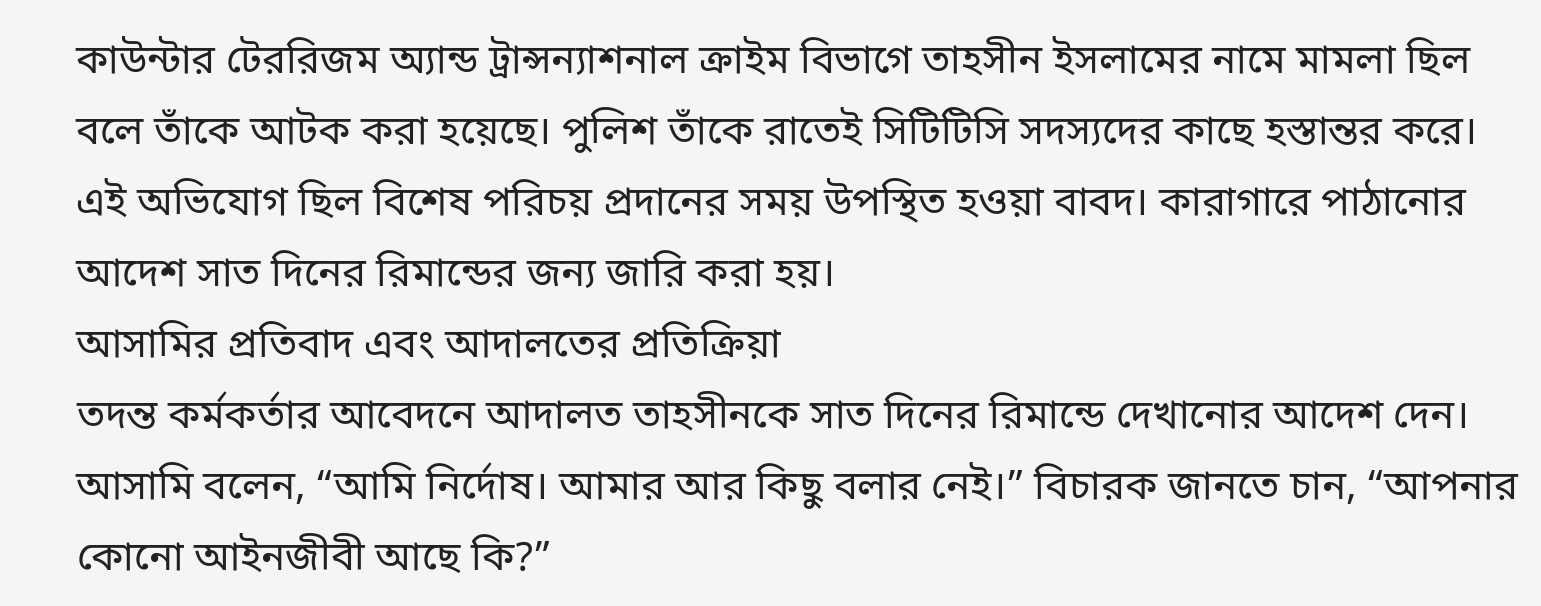কাউন্টার টেররিজম অ্যান্ড ট্রান্সন্যাশনাল ক্রাইম বিভাগে তাহসীন ইসলামের নামে মামলা ছিল বলে তাঁকে আটক করা হয়েছে। পুলিশ তাঁকে রাতেই সিটিটিসি সদস্যদের কাছে হস্তান্তর করে। এই অভিযোগ ছিল বিশেষ পরিচয় প্রদানের সময় উপস্থিত হওয়া বাবদ। কারাগারে পাঠানোর আদেশ সাত দিনের রিমান্ডের জন্য জারি করা হয়।
আসামির প্রতিবাদ এবং আদালতের প্রতিক্রিয়া
তদন্ত কর্মকর্তার আবেদনে আদালত তাহসীনকে সাত দিনের রিমান্ডে দেখানোর আদেশ দেন। আসামি বলেন, “আমি নির্দোষ। আমার আর কিছু বলার নেই।” বিচারক জানতে চান, “আপনার কোনো আইনজীবী আছে কি?”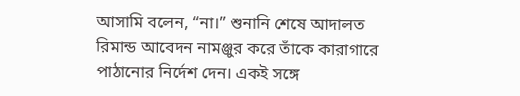আসামি বলেন, “না।” শুনানি শেষে আদালত রিমান্ড আবেদন নামঞ্জুর করে তাঁকে কারাগারে পাঠানোর নির্দেশ দেন। একই সঙ্গে